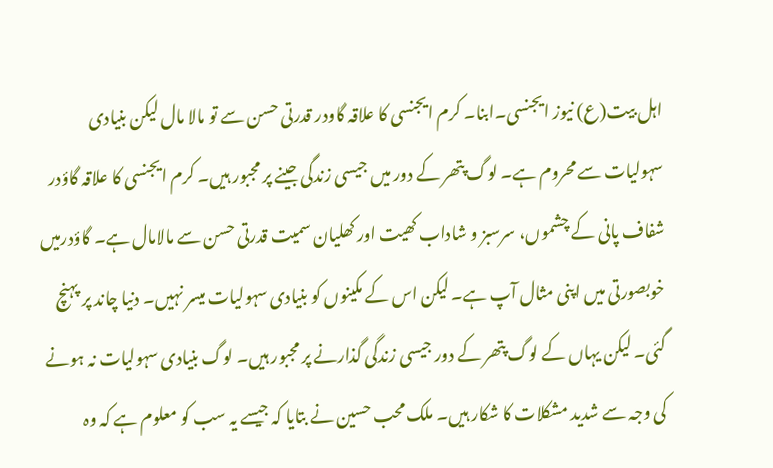اہل بیت(ع) نیوز ایجنسی۔ابنا۔ کرم ایجنسی کا علاقہ گاودر قدرتی حسن سے تو مالا مال لیکن بنیادی سہولیات سے محروم ہے۔ لوگ پتھر کے دور میں جیسی زندگی جینے پر مجبور ہیں۔ کرم ایجنسی کا علاقہ گاؤدر شفاف پانی کے چشموں، سرسبز و شاداب کھیت اور کھلیان سمیت قدرتی حسن سے مالامال ہے۔ گاؤدرمیں خوبصورتی میں اپنی مثال آپ ہے۔ لیکن اس کے مکینوں کو بنیادی سہولیات میسر نہیں۔ دنیا چاند پر پہنچ گئی۔ لیکن یہاں کے لوگ پتھر کے دور جیسی زندگی گذارنے پر مجبور ہیں۔ لوگ بنیادی سہولیات نہ ہونے کی وجہ سے شدید مشکلات کا شکار ہیں۔ ملک محب حسین نے بتایا کہ جیسے یہ سب کو معلوم ہے کہ وہ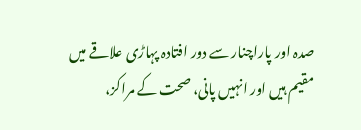صدہ اور پاراچنار سے دور افتادہ پہاڑی علاقے میں مقیم ہیں اور انہیں پانی، صحت کے مراکز،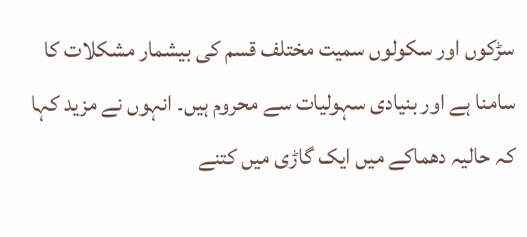سڑکوں اور سکولوں سمیت مختلف قسم کی بیشمار مشکلات کا سامنا ہے اور بنیادی سہولیات سے محروم ہیں۔ انہوں نے مزید کہا کہ حالیہ دھماکے میں ایک گاڑی میں کتنے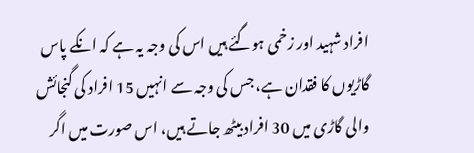افراد شہید اور زخمی ہوگئے ہیں اس کی وجہ یہ ہے کہ انکے پاس گاڑیوں کا فقدان ہے، جس کی وجہ سے انہیں 15 افراد کی گنجائش والی گاڑی میں 30 افراد بیٹھ جاتے ہیں، اس صورت میں اگر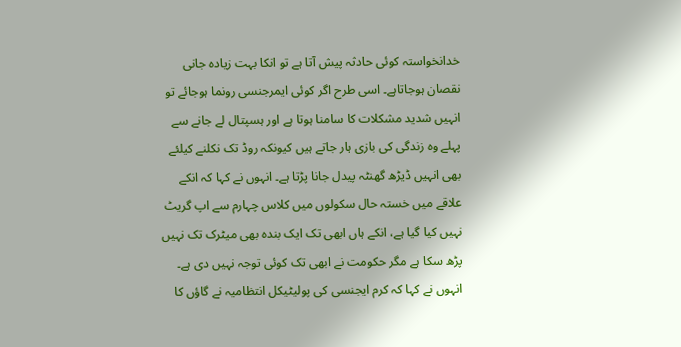خدانخواستہ کوئی حادثہ پیش آتا ہے تو انکا بہت زیادہ جانی نقصان ہوجاتاہے۔ اسی طرح اگر کوئی ایمرجنسی رونما ہوجائے تو انہیں شدید مشکلات کا سامنا ہوتا ہے اور ہسپتال لے جانے سے پہلے وہ زندگی کی بازی ہار جاتے ہیں کیونکہ روڈ تک نکلنے کیلئے بھی انہیں ڈیڑھ گھنٹہ پیدل جانا پڑتا ہے۔ انہوں نے کہا کہ انکے علاقے میں خستہ حال سکولوں میں کلاس چہارم سے اپ گریٹ نہیں کیا گیا ہے، انکے ہاں ابھی تک ایک بندہ بھی میٹرک تک نہیں پڑھ سکا ہے مگر حکومت نے ابھی تک کوئی توجہ نہیں دی ہے۔ انہوں نے کہا کہ کرم ایجنسی کی پولیٹیکل انتظامیہ نے گاؤں کا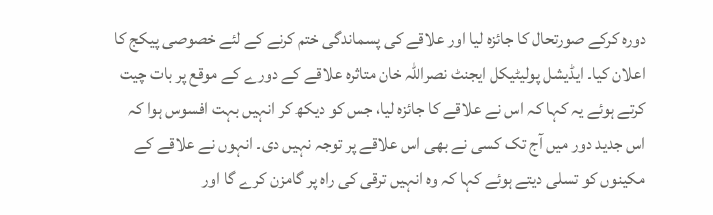دورہ کرکے صورتحال کا جائزہ لیا اور علاقے کی پسماندگی ختم کرنے کے لئے خصوصی پیکج کا اعلان کیا۔ ایڈیشل پولیٹیکل ایجنٹ نصراللہ خان متاثرہ علاقے کے دورے کے موقع پر بات چیت کرتے ہوئے یہ کہا کہ اس نے علاقے کا جائزہ لیا، جس کو دیکھ کر انہیں بہت افسوس ہوا کہ اس جدید دور میں آج تک کسی نے بھی اس علاقے پر توجہ نہیں دی۔ انہوں نے علاقے کے مکینوں کو تسلی دیتے ہوئے کہا کہ وہ انہیں ترقی کی راہ پر گامزن کرے گا اور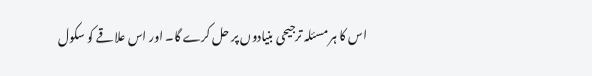اس کا ہر مسئلہ ترجیحی بنیادوں پر حل کرے گا۔ اور اس علاقے کو سکول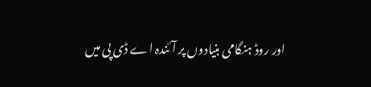اور روڈ ہنگامی بنیادوں پر آئندہ اے ڈی پی میں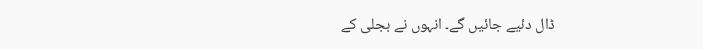ڈال دئیے جائیں گے۔ انہوں نے بجلی کے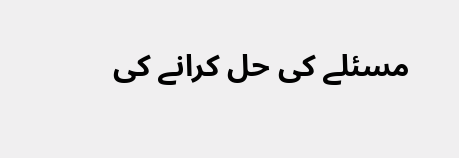مسئلے کی حل کرانے کی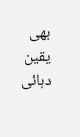بھی یقین دہائی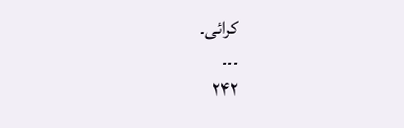کرائی۔
۔۔۔
۲۴۲